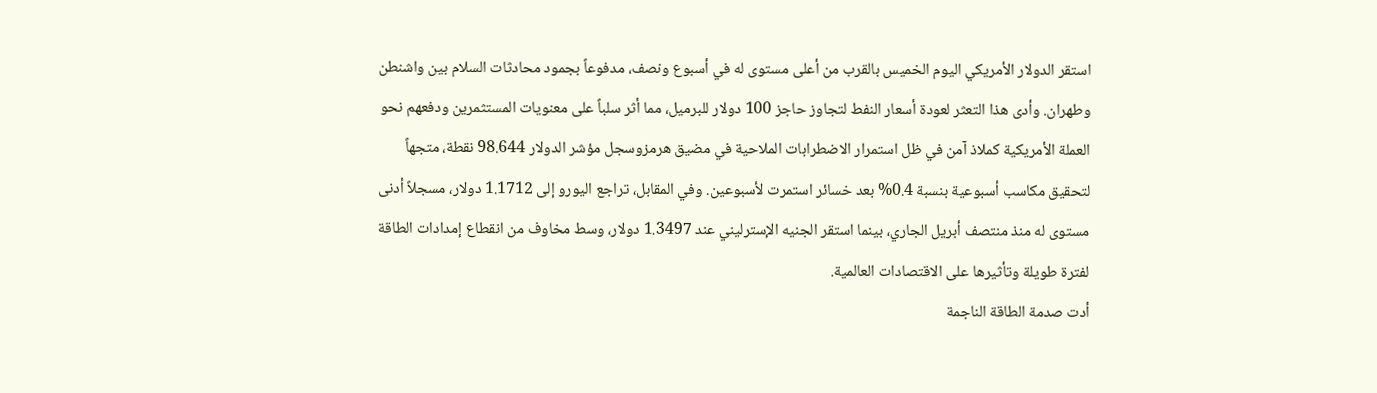استقر الدولار الأمريكي اليوم الخميس بالقرب من أعلى مستوى له في أسبوع ونصف، مدفوعاً بجمود محادثات السلام بين واشنطن وطهران. وأدى هذا التعثر لعودة أسعار النفط لتجاوز حاجز 100 دولار للبرميل، مما أثر سلباً على معنويات المستثمرين ودفعهم نحو العملة الأمريكية كملاذ آمن في ظل استمرار الاضطرابات الملاحية في مضيق هرمزوسجل مؤشر الدولار 98.644 نقطة، متجهاً لتحقيق مكاسب أسبوعية بنسبة 0.4% بعد خسائر استمرت لأسبوعين. وفي المقابل، تراجع اليورو إلى 1.1712 دولار، مسجلاً أدنى مستوى له منذ منتصف أبريل الجاري، بينما استقر الجنيه الإسترليني عند 1.3497 دولار، وسط مخاوف من انقطاع إمدادات الطاقة لفترة طويلة وتأثيرها على الاقتصادات العالمية.
أدت صدمة الطاقة الناجمة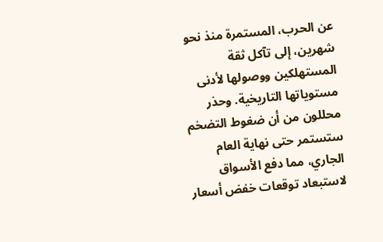عن الحرب، المستمرة منذ نحو شهرين، إلى تآكل ثقة المستهلكين ووصولها لأدنى مستوياتها التاريخية. وحذر محللون من أن ضغوط التضخم ستستمر حتى نهاية العام الجاري، مما دفع الأسواق لاستبعاد توقعات خفض أسعار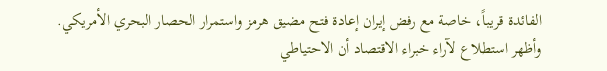الفائدة قريباً، خاصة مع رفض إيران إعادة فتح مضيق هرمز واستمرار الحصار البحري الأمريكي.
وأظهر استطلاع لآراء خبراء الاقتصاد أن الاحتياطي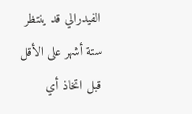الفيدرالي قد ينتظر ستة أشهر على الأقل قبل اتخاذ أي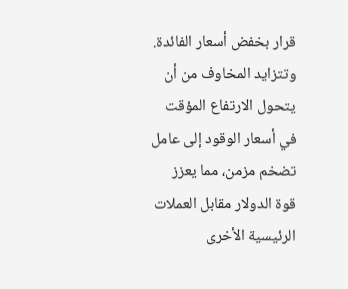قرار بخفض أسعار الفائدة. وتتزايد المخاوف من أن يتحول الارتفاع المؤقت في أسعار الوقود إلى عامل تضخم مزمن، مما يعزز قوة الدولار مقابل العملات الرئيسية الأخرى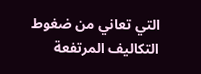التي تعاني من ضغوط التكاليف المرتفعة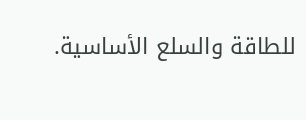للطاقة والسلع الأساسية.